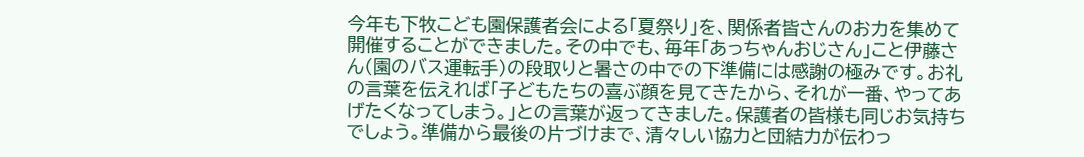今年も下牧こども園保護者会による「夏祭り」を、関係者皆さんのお力を集めて開催することができました。その中でも、毎年「あっちゃんおじさん」こと伊藤さん(園のバス運転手)の段取りと暑さの中での下準備には感謝の極みです。お礼の言葉を伝えれば「子どもたちの喜ぶ顔を見てきたから、それが一番、やってあげたくなってしまう。」との言葉が返ってきました。保護者の皆様も同じお気持ちでしょう。準備から最後の片づけまで、清々しい協力と団結力が伝わっ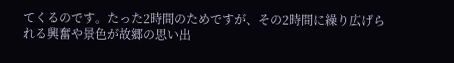てくるのです。たった2時間のためですが、その2時間に繰り広げられる興奮や景色が故郷の思い出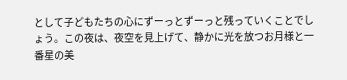として子どもたちの心にずーっとずーっと残っていくことでしょう。この夜は、夜空を見上げて、静かに光を放つお月様と一番星の美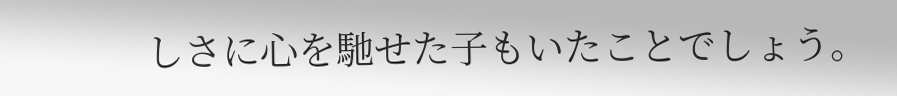しさに心を馳せた子もいたことでしょう。